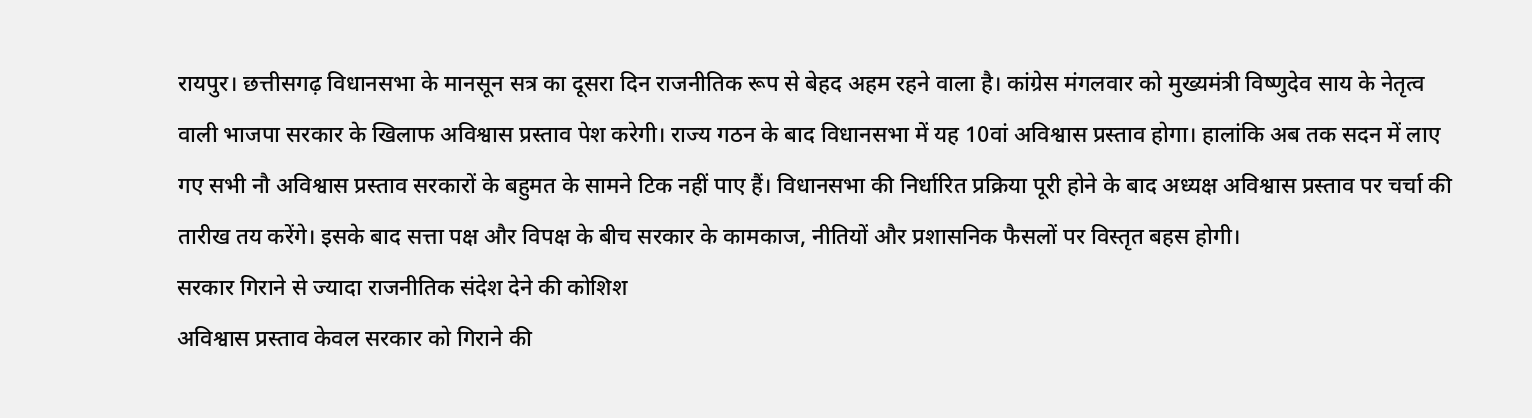रायपुर। छत्तीसगढ़ विधानसभा के मानसून सत्र का दूसरा दिन राजनीतिक रूप से बेहद अहम रहने वाला है। कांग्रेस मंगलवार को मुख्यमंत्री विष्णुदेव साय के नेतृत्व वाली भाजपा सरकार के खिलाफ अविश्वास प्रस्ताव पेश करेगी। राज्य गठन के बाद विधानसभा में यह 10वां अविश्वास प्रस्ताव होगा। हालांकि अब तक सदन में लाए गए सभी नौ अविश्वास प्रस्ताव सरकारों के बहुमत के सामने टिक नहीं पाए हैं। विधानसभा की निर्धारित प्रक्रिया पूरी होने के बाद अध्यक्ष अविश्वास प्रस्ताव पर चर्चा की तारीख तय करेंगे। इसके बाद सत्ता पक्ष और विपक्ष के बीच सरकार के कामकाज, नीतियों और प्रशासनिक फैसलों पर विस्तृत बहस होगी।
सरकार गिराने से ज्यादा राजनीतिक संदेश देने की कोशिश
अविश्वास प्रस्ताव केवल सरकार को गिराने की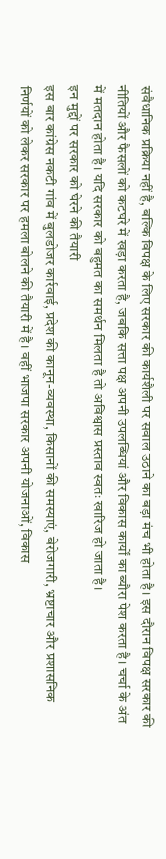संवैधानिक प्रक्रिया नहीं है, बल्कि विपक्ष के लिए सरकार की कार्यशैली पर सवाल उठाने का बड़ा मंच भी होता है। इस दौरान विपक्ष सरकार की नीतियों और फैसलों को कटघरे में खड़ा करता है, जबकि सत्ता पक्ष अपनी उपलब्धियां और विकास कार्यों का ब्यौरा पेश करता है। चर्चा के अंत में मतदान होता है। यदि सरकार को बहुमत का समर्थन मिलता है तो अविश्वास प्रस्ताव स्वतः खारिज हो जाता है।
इन मुद्दों पर सरकार को घेरने की तैयारी
इस बार कांग्रेस नकटी गांव में बुलडोजर कार्रवाई, प्रदेश की कानून-व्यवस्था, किसानों की समस्याएं, बेरोजगारी, भ्रष्टाचार और प्रशासनिक निर्णयों को लेकर सरकार पर हमला बोलने की तैयारी में है। वहीं भाजपा सरकार अपनी योजनाओं, विकास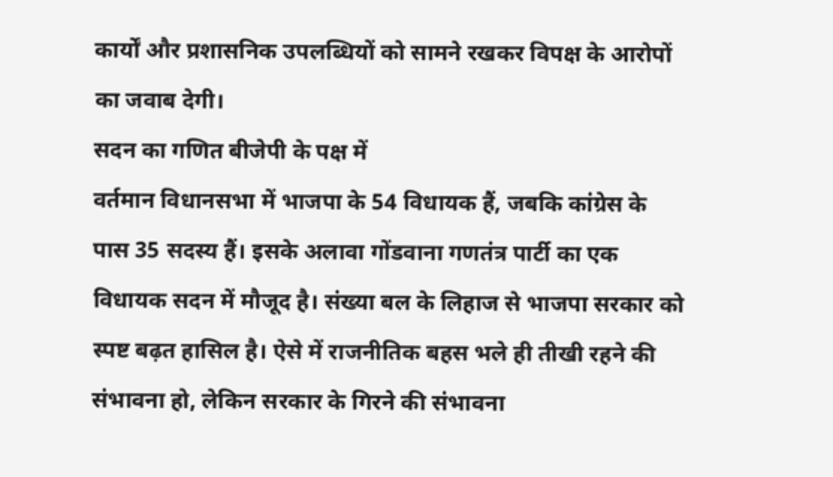कार्यों और प्रशासनिक उपलब्धियों को सामने रखकर विपक्ष के आरोपों का जवाब देगी।
सदन का गणित बीजेपी के पक्ष में
वर्तमान विधानसभा में भाजपा के 54 विधायक हैं, जबकि कांग्रेस के पास 35 सदस्य हैं। इसके अलावा गोंडवाना गणतंत्र पार्टी का एक विधायक सदन में मौजूद है। संख्या बल के लिहाज से भाजपा सरकार को स्पष्ट बढ़त हासिल है। ऐसे में राजनीतिक बहस भले ही तीखी रहने की संभावना हो, लेकिन सरकार के गिरने की संभावना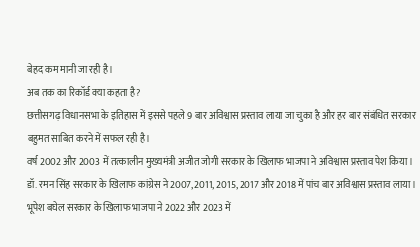बेहद कम मानी जा रही है।
अब तक का रिकॉर्ड क्या कहता है?
छत्तीसगढ़ विधानसभा के इतिहास में इससे पहले 9 बार अविश्वास प्रस्ताव लाया जा चुका है और हर बार संबंधित सरकार बहुमत साबित करने में सफल रही है।
वर्ष 2002 और 2003 में तत्कालीन मुख्यमंत्री अजीत जोगी सरकार के खिलाफ भाजपा ने अविश्वास प्रस्ताव पेश किया।
डॉ. रमन सिंह सरकार के खिलाफ कांग्रेस ने 2007, 2011, 2015, 2017 और 2018 में पांच बार अविश्वास प्रस्ताव लाया।
भूपेश बघेल सरकार के खिलाफ भाजपा ने 2022 और 2023 में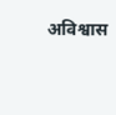अविश्वास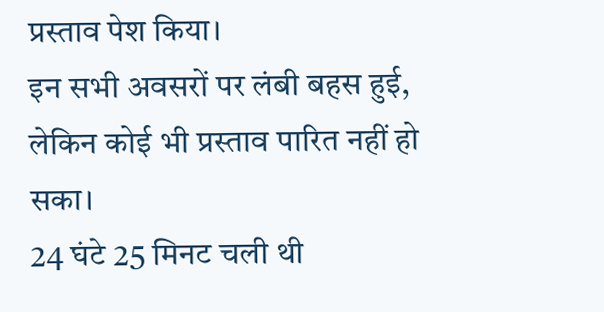प्रस्ताव पेश किया।
इन सभी अवसरों पर लंबी बहस हुई, लेकिन कोई भी प्रस्ताव पारित नहीं हो सका।
24 घंटे 25 मिनट चली थी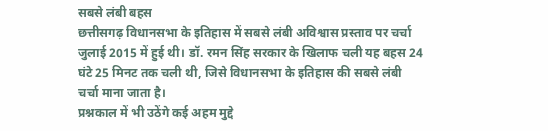सबसे लंबी बहस
छत्तीसगढ़ विधानसभा के इतिहास में सबसे लंबी अविश्वास प्रस्ताव पर चर्चा जुलाई 2015 में हुई थी। डॉ. रमन सिंह सरकार के खिलाफ चली यह बहस 24 घंटे 25 मिनट तक चली थी, जिसे विधानसभा के इतिहास की सबसे लंबी चर्चा माना जाता है।
प्रश्नकाल में भी उठेंगे कई अहम मुद्दे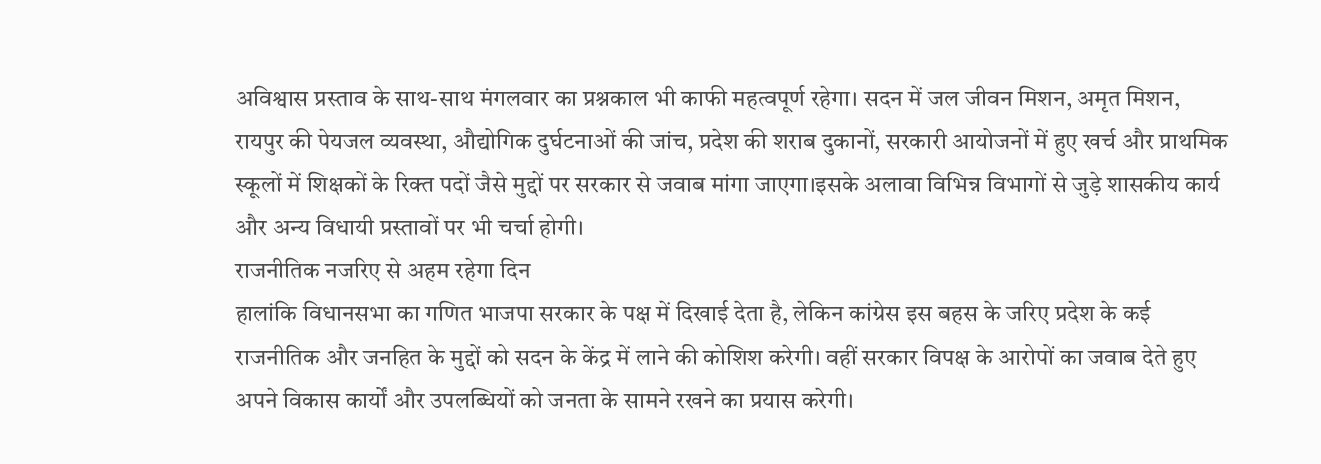अविश्वास प्रस्ताव के साथ-साथ मंगलवार का प्रश्नकाल भी काफी महत्वपूर्ण रहेगा। सदन में जल जीवन मिशन, अमृत मिशन, रायपुर की पेयजल व्यवस्था, औद्योगिक दुर्घटनाओं की जांच, प्रदेश की शराब दुकानों, सरकारी आयोजनों में हुए खर्च और प्राथमिक स्कूलों में शिक्षकों के रिक्त पदों जैसे मुद्दों पर सरकार से जवाब मांगा जाएगा।इसके अलावा विभिन्न विभागों से जुड़े शासकीय कार्य और अन्य विधायी प्रस्तावों पर भी चर्चा होगी।
राजनीतिक नजरिए से अहम रहेगा दिन
हालांकि विधानसभा का गणित भाजपा सरकार के पक्ष में दिखाई देता है, लेकिन कांग्रेस इस बहस के जरिए प्रदेश के कई राजनीतिक और जनहित के मुद्दों को सदन के केंद्र में लाने की कोशिश करेगी। वहीं सरकार विपक्ष के आरोपों का जवाब देते हुए अपने विकास कार्यों और उपलब्धियों को जनता के सामने रखने का प्रयास करेगी।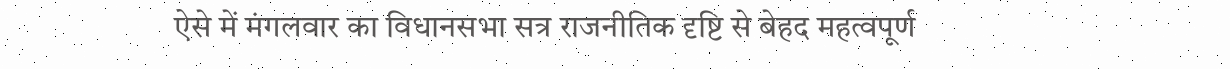ऐसे में मंगलवार का विधानसभा सत्र राजनीतिक दृष्टि से बेहद महत्वपूर्ण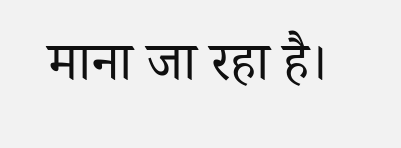माना जा रहा है।